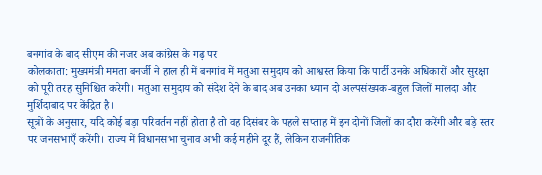बनगांव के बाद सीएम की नजर अब कांग्रेस के गढ़ पर
कोलकाता: मुख्यमंत्री ममता बनर्जी ने हाल ही में बनगांव में मतुआ समुदाय को आश्वस्त किया कि पार्टी उनके अधिकारों और सुरक्षा को पूरी तरह सुनिश्चित करेगी। मतुआ समुदाय को संदेश देने के बाद अब उनका ध्यान दो अल्पसंख्यक-बहुल जिलों मालदा और मुर्शिदाबाद पर केंद्रित है।
सूत्रों के अनुसार, यदि कोई बड़ा परिवर्तन नहीं होता है तो वह दिसंबर के पहले सप्ताह में इन दोनों जिलों का दौरा करेंगी और बड़े स्तर पर जनसभाएँ करेंगी। राज्य में विधानसभा चुनाव अभी कई महीने दूर हैं, लेकिन राजनीतिक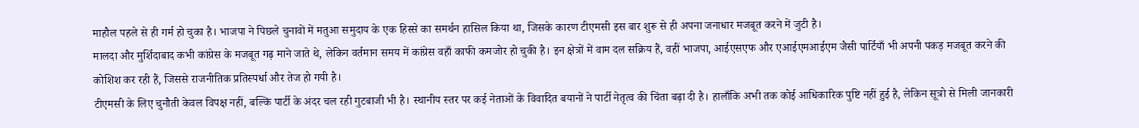माहौल पहले से ही गर्म हो चुका है। भाजपा ने पिछले चुनावों में मतुआ समुदाय के एक हिस्से का समर्थन हासिल किया था, जिसके कारण टीएमसी इस बार शुरू से ही अपना जनाधार मजबूत करने में जुटी है।
मालदा और मुर्शिदाबाद कभी कांग्रेस के मजबूत गढ़ माने जाते थे, लेकिन वर्तमान समय में कांग्रेस वहाँ काफी कमजोर हो चुकी है। इन क्षेत्रों में वाम दल सक्रिय हैं, वहीं भाजपा, आईएसएफ और एआईएमआईएम जैसी पार्टियाँ भी अपनी पकड़ मजबूत करने की कोशिश कर रही हैं, जिससे राजनीतिक प्रतिस्पर्धा और तेज हो गयी है।
टीएमसी के लिए चुनौती केवल विपक्ष नहीं, बल्कि पार्टी के अंदर चल रही गुटबाजी भी है। स्थानीय स्तर पर कई नेताओं के विवादित बयानों ने पार्टी नेतृत्व की चिंता बढ़ा दी है। हालाँकि अभी तक कोई आधिकारिक पुष्टि नहीं हुई है, लेकिन सूत्रो से मिली जानकारी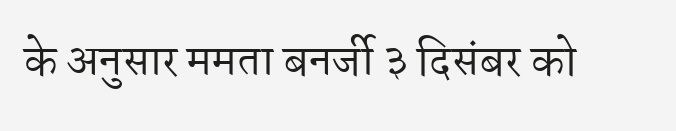के अनुसार ममता बनर्जी ३ दिसंबर को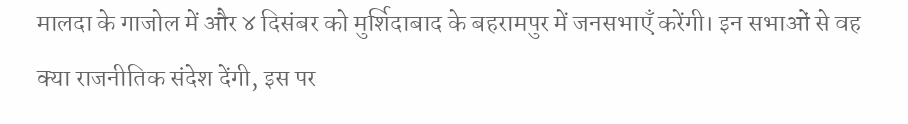मालदा के गाजोल में और ४ दिसंबर को मुर्शिदाबाद के बहरामपुर में जनसभाएँ करेंगी। इन सभाओं से वह क्या राजनीतिक संदेश देंगी, इस पर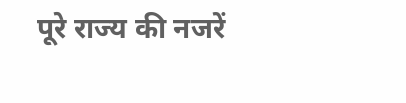पूरे राज्य की नजरें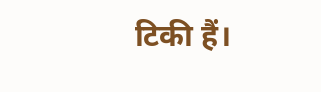टिकी हैं।